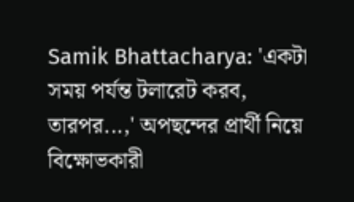Samik Bhattacharya: 'একটা সময় পর্যন্ত টলারেট করব, তারপর...,' অপছন্দের প্রার্থী নিয়ে বিক্ষোভকারী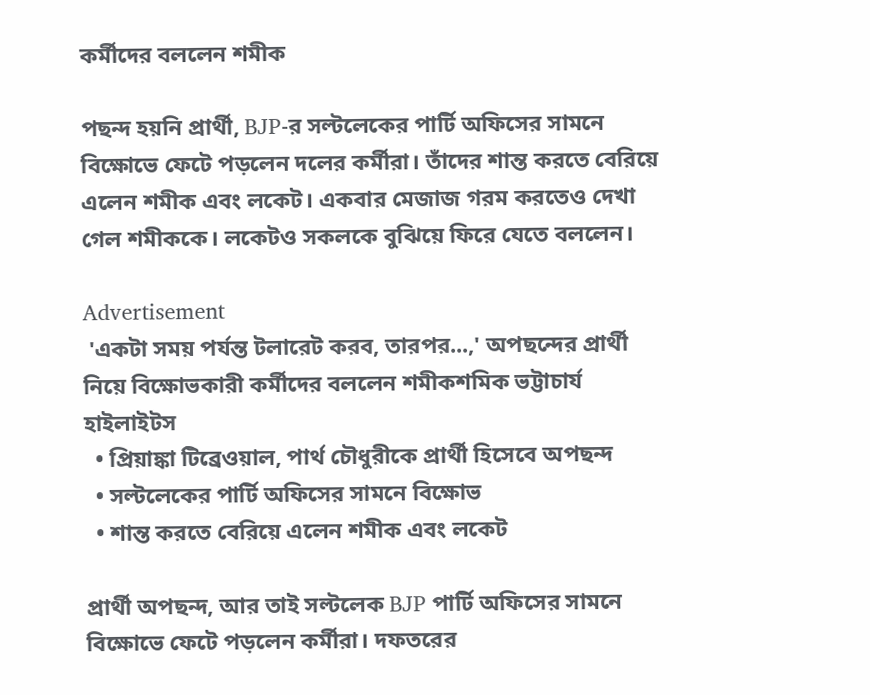কর্মীদের বললেন শমীক

পছন্দ হয়নি প্রার্থী, BJP-র সল্টলেকের পার্টি অফিসের সামনে বিক্ষোভে ফেটে পড়লেন দলের কর্মীরা। তাঁদের শান্ত করতে বেরিয়ে এলেন শমীক এবং লকেট। একবার মেজাজ গরম করতেও দেখা গেল শমীককে। লকেটও সকলকে বুঝিয়ে ফিরে যেতে বললেন।

Advertisement
 'একটা সময় পর্যন্ত টলারেট করব, তারপর...,' অপছন্দের প্রার্থী নিয়ে বিক্ষোভকারী কর্মীদের বললেন শমীকশমিক ভট্টাচার্য
হাইলাইটস
  • প্রিয়াঙ্কা টিব্রেওয়াল, পার্থ চৌধুরীকে প্রার্থী হিসেবে অপছন্দ
  • সল্টলেকের পার্টি অফিসের সামনে বিক্ষোভ
  • শান্ত করতে বেরিয়ে এলেন শমীক এবং লকেট

প্রার্থী অপছন্দ, আর তাই সল্টলেক BJP পার্টি অফিসের সামনে বিক্ষোভে ফেটে পড়লেন কর্মীরা। দফতরের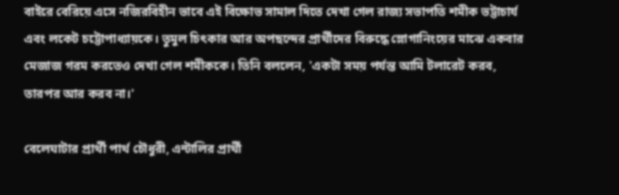বাইরে বেরিয়ে এসে নজিরবিহীন ভাবে এই বিক্ষোভ সামাল দিতে দেখা গেল রাজ্য সভাপতি শমীক ভট্টাচার্য এবং লকেট চট্টোপাধ্যায়কে। তুমুল চিৎকার আর অপছন্দের প্রার্থীদের বিরুদ্ধে স্লোগানিংয়ের মাঝে একবার মেজাজ গরম করতেও দেখা গেল শমীককে। তিনি বললেন, 'একটা সময় পর্যন্ত আমি টলারেট করব, তারপর আর করব না।'

বেলেঘাটার প্রার্থী পার্থ চৌধুরী, এন্টালির প্রার্থী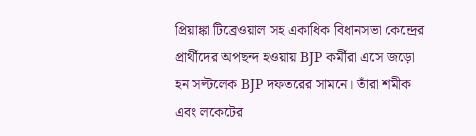প্রিয়াঙ্কা টিব্রেওয়াল সহ একাধিক বিধানসভা কেন্দ্রের প্রার্থীদের অপছন্দ হওয়ায় BJP কর্মীরা এসে জড়ো হন সল্টলেক BJP দফতরের সামনে। তাঁরা শমীক এবং লকেটের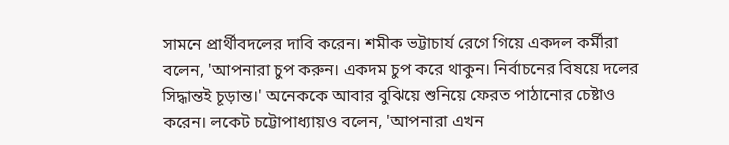সামনে প্রার্থীবদলের দাবি করেন। শমীক ভট্টাচার্য রেগে গিয়ে একদল কর্মীরা বলেন, 'আপনারা চুপ করুন। একদম চুপ করে থাকুন। নির্বাচনের বিষয়ে দলের সিদ্ধান্তই চূড়ান্ত।' অনেককে আবার বুঝিয়ে শুনিয়ে ফেরত পাঠানোর চেষ্টাও করেন। লকেট চট্টোপাধ্যায়ও বলেন, 'আপনারা এখন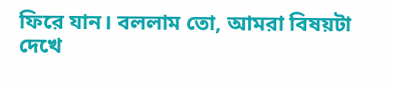ফিরে যান। বললাম তো, আমরা বিষয়টা দেখে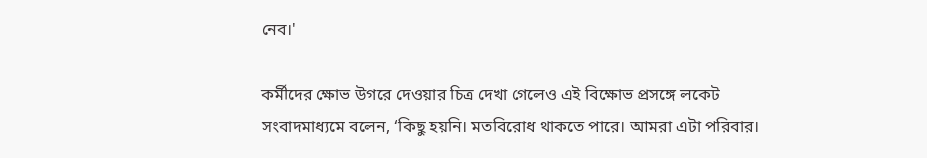নেব।'

কর্মীদের ক্ষোভ উগরে দেওয়ার চিত্র দেখা গেলেও এই বিক্ষোভ প্রসঙ্গে লকেট সংবাদমাধ্যমে বলেন, ‘কিছু হয়নি। মতবিরোধ থাকতে পারে। আমরা এটা পরিবার।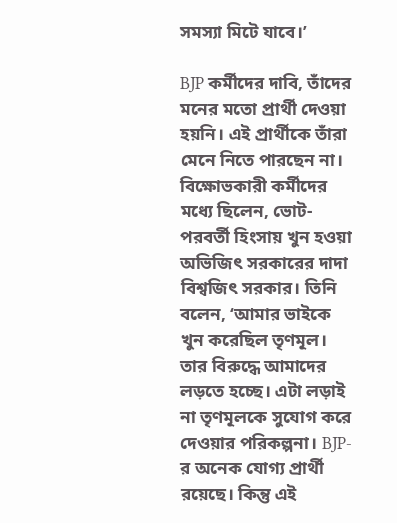সমস্যা মিটে যাবে।’

BJP কর্মীদের দাবি, তাঁদের মনের মতো প্রার্থী দেওয়া হয়নি। এই প্রার্থীকে তাঁরা মেনে নিতে পারছেন না। বিক্ষোভকারী কর্মীদের মধ্যে ছিলেন, ভোট-পরবর্তী হিংসায় খুন হওয়া অভিজিৎ সরকারের দাদা বিশ্বজিৎ সরকার। তিনি বলেন, ‘আমার ভাইকে খুন করেছিল তৃণমূল। তার বিরুদ্ধে আমাদের লড়তে হচ্ছে। এটা লড়াই না তৃণমূলকে সুযোগ করে দেওয়ার পরিকল্পনা। BJP-র অনেক যোগ্য প্রার্থী রয়েছে। কিন্তু এই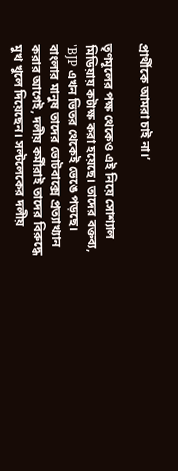প্রার্থীকে আমরা চাই না।’

তৃণমূলের পক্ষ থেকেও এই নিয়ে সোশ্যাল মিডিয়ায় কটাক্ষ করা হয়েছে। তাদের বক্তব্য, 'BJP এখন ভিতর থেকেই ভেঙে পড়ছে। বাংলার মানুষ তাদের ভোটবাক্সে প্রত্যাখ্যান করার আগেই, দলীয় কর্মীরাই তাদের বিরুদ্ধে মুখ খুলে দিয়েছেন। সল্টলেকের দলীয়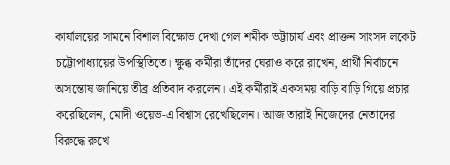কার্যালয়ের সামনে বিশাল বিক্ষোভ দেখা গেল শমীক ভট্টাচার্য এবং প্রাক্তন সাংসদ লকেট চট্টোপাধ্যায়ের উপস্থিতিতে। ক্ষুব্ধ কর্মীরা তাঁদের ঘেরাও করে রাখেন, প্রার্থী নির্বাচনে অসন্তোষ জানিয়ে তীব্র প্রতিবাদ করলেন। এই কর্মীরাই একসময় বাড়ি বাড়ি গিয়ে প্রচার করেছিলেন, মোদী ওয়েভ-এ বিশ্বাস রেখেছিলেন। আজ তারাই নিজেদের নেতাদের বিরুদ্ধে রুখে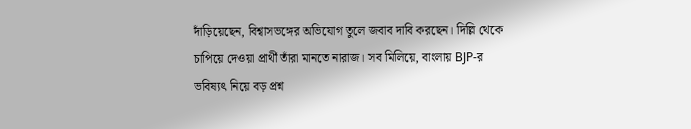দাঁড়িয়েছেন, বিশ্বাসভঙ্গের অভিযোগ তুলে জবাব দাবি করছেন। দিল্লি থেকে চাপিয়ে দেওয়া প্রার্থী তাঁরা মানতে নারাজ। সব মিলিয়ে, বাংলায় BJP-র ভবিষ্যৎ নিয়ে বড় প্রশ্ন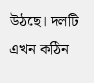উঠছে। দলটি এখন কঠিন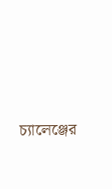চ্যালেঞ্জের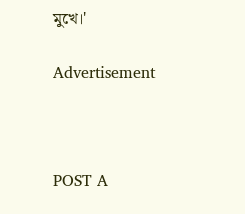মুখে।'

Advertisement



POST A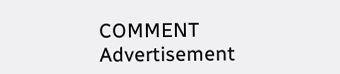COMMENT
Advertisement